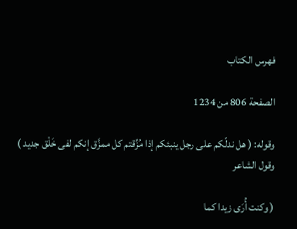فهرس الكتاب

الصفحة 806 من 1234

وقوله: ( هل ندلّكم على رجل ينبئكم إذا مُزِّقتم كل ممزَّق إنكم لفى خَلْق جديد ) وقول الشاعر

( وكنت أُرَى زيدا كما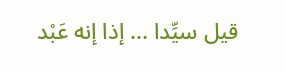قيل سيِّدا ... إذا إنه عَبْد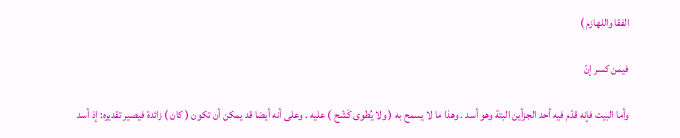الفقا واللهازم )

فيمن كسر إنّ

وأما البيت فإنه قدّم فيه أحد الجزأين البتة وهو أسد . وهذا ما لا يسمح به ( ولا يُطوى كَشْح ) عليه . وعلى أنه أيضا قد يمكن أن تكون ( كان ) زائدة فيصير تقديره: إذ أسد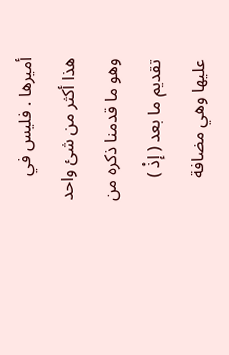أميرها . فليس في هذا أكثر من شئ واحد وهو ما قدمنا ذكره من تقديم ما بعد ( إذْ ) عليها وهي مضافة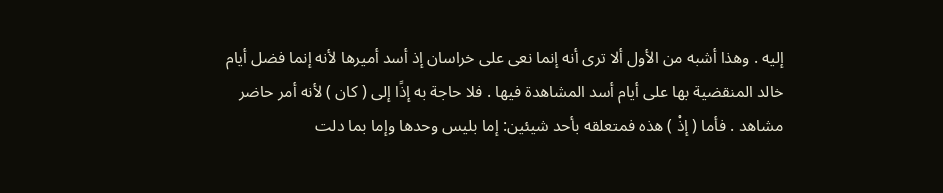إليه . وهذا أشبه من الأول ألا ترى أنه إنما نعى على خراسان إذ أسد أميرها لأنه إنما فضل أيام خالد المنقضية بها على أيام أسد المشاهدة فيها . فلا حاجة به إذًا إلى ( كان ) لأنه أمر حاضر مشاهد . فأما ( إذْ ) هذه فمتعلقه بأحد شيئين: إما بليس وحدها وإما بما دلت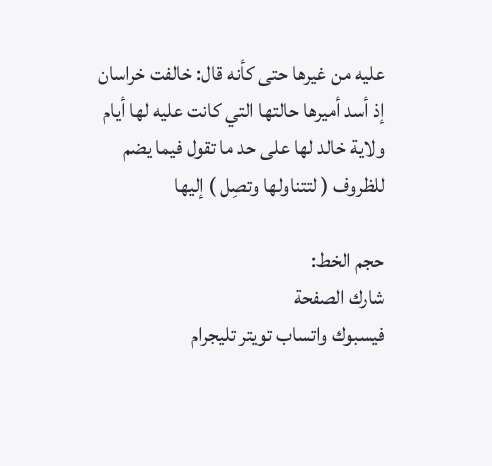عليه من غيرها حتى كأنه قال: خالفت خراسان إذ أسد أميرها حالتها التي كانت عليه لها أيام ولاية خالد لها على حد ما تقول فيما يضم للظروف ( لتتناولها وتصِل ) إليها

حجم الخط:
شارك الصفحة
فيسبوك واتساب تويتر تليجرام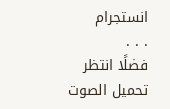انستجرام
. . .
فضلًا انتظر تحميل الصوت